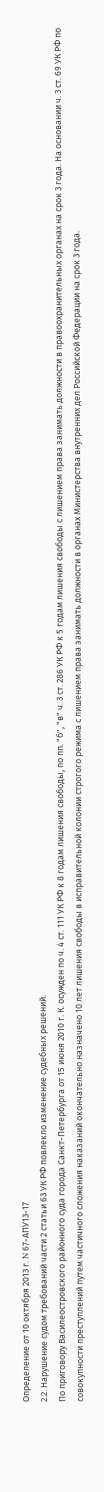Определение от 10 октября 2013 г. N 67-АПУ13-17
2.2. Нарушение судом требований части 2 статьи 63 УК РФ повлекло изменение судебных решений.
По приговору Василеостровского районного суда города Санкт-Петербурга от 15 июня 2010 г. К. осужден по ч. 4 ст. 111 УК РФ к 8 годам лишения свободы, по пп. "б", "в" ч. 3 ст. 286 УК РФ к 5 годам лишения свободы с лишением права занимать должности в правоохранительных органах на срок 3 года. На основании ч. 3 ст. 69 УК РФ по совокупности преступлений путем частичного сложения наказаний окончательно назначено 10 лет лишения свободы в исправительной колонии строгого режима с лишением права занимать должности в органах Министерства внутренних дел Российской Федерации на срок 3 года.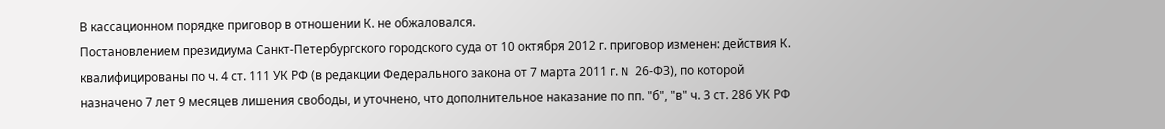В кассационном порядке приговор в отношении К. не обжаловался.
Постановлением президиума Санкт-Петербургского городского суда от 10 октября 2012 г. приговор изменен: действия К. квалифицированы по ч. 4 ст. 111 УК РФ (в редакции Федерального закона от 7 марта 2011 г. N 26-ФЗ), по которой назначено 7 лет 9 месяцев лишения свободы, и уточнено, что дополнительное наказание по пп. "б", "в" ч. 3 ст. 286 УК РФ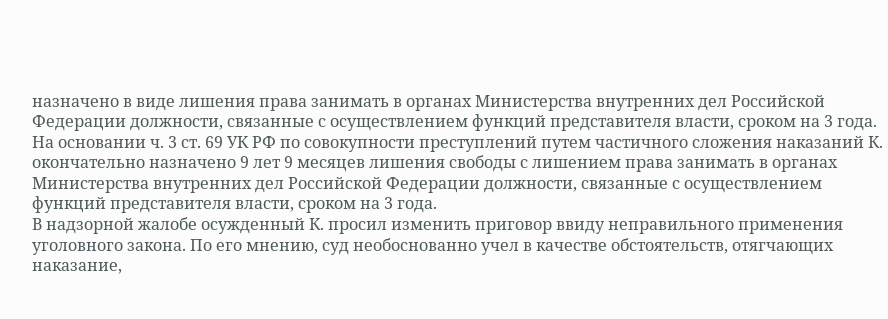назначено в виде лишения права занимать в органах Министерства внутренних дел Российской Федерации должности, связанные с осуществлением функций представителя власти, сроком на 3 года. На основании ч. 3 ст. 69 УК РФ по совокупности преступлений путем частичного сложения наказаний К. окончательно назначено 9 лет 9 месяцев лишения свободы с лишением права занимать в органах Министерства внутренних дел Российской Федерации должности, связанные с осуществлением функций представителя власти, сроком на 3 года.
В надзорной жалобе осужденный К. просил изменить приговор ввиду неправильного применения уголовного закона. По его мнению, суд необоснованно учел в качестве обстоятельств, отягчающих наказание,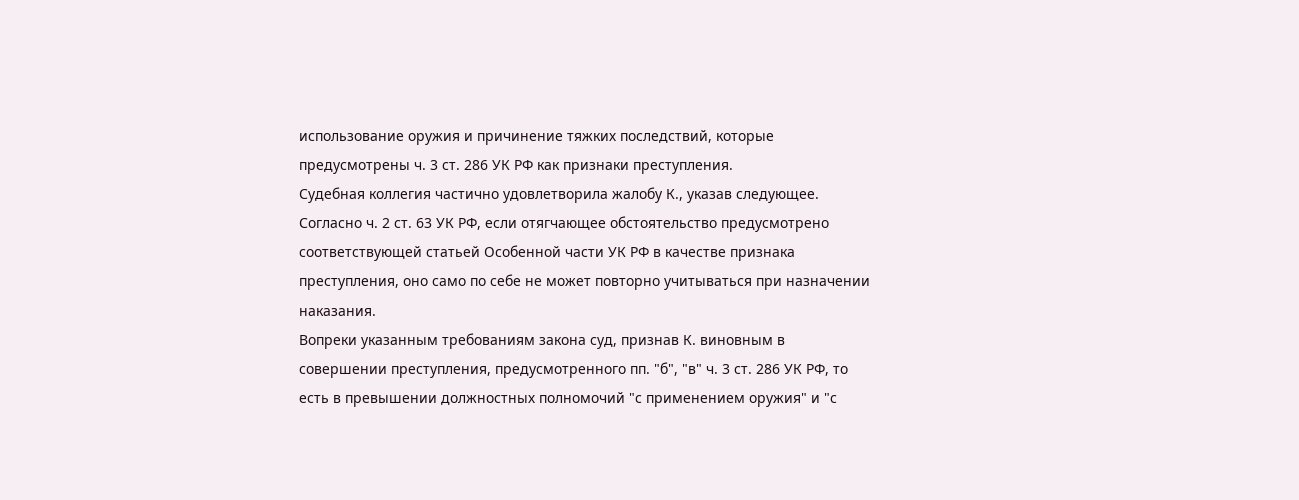использование оружия и причинение тяжких последствий, которые предусмотрены ч. 3 ст. 286 УК РФ как признаки преступления.
Судебная коллегия частично удовлетворила жалобу К., указав следующее.
Согласно ч. 2 ст. 63 УК РФ, если отягчающее обстоятельство предусмотрено соответствующей статьей Особенной части УК РФ в качестве признака преступления, оно само по себе не может повторно учитываться при назначении наказания.
Вопреки указанным требованиям закона суд, признав К. виновным в совершении преступления, предусмотренного пп. "б", "в" ч. 3 ст. 286 УК РФ, то есть в превышении должностных полномочий "с применением оружия" и "с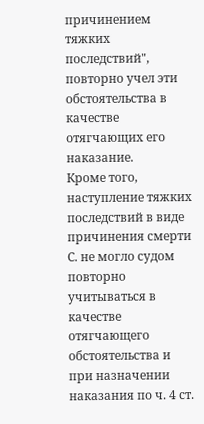причинением тяжких последствий", повторно учел эти обстоятельства в качестве отягчающих его наказание.
Кроме того, наступление тяжких последствий в виде причинения смерти С. не могло судом повторно учитываться в качестве отягчающего обстоятельства и при назначении наказания по ч. 4 ст.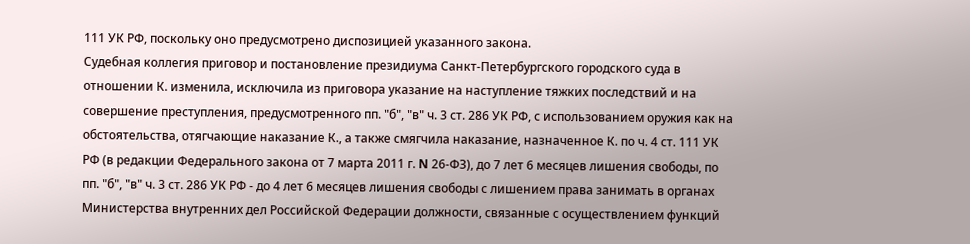111 УК РФ, поскольку оно предусмотрено диспозицией указанного закона.
Судебная коллегия приговор и постановление президиума Санкт-Петербургского городского суда в отношении К. изменила, исключила из приговора указание на наступление тяжких последствий и на совершение преступления, предусмотренного пп. "б", "в" ч. 3 ст. 286 УК РФ, с использованием оружия как на обстоятельства, отягчающие наказание К., а также смягчила наказание, назначенное К. по ч. 4 ст. 111 УК РФ (в редакции Федерального закона от 7 марта 2011 г. N 26-ФЗ), до 7 лет 6 месяцев лишения свободы, по пп. "б", "в" ч. 3 ст. 286 УК РФ - до 4 лет 6 месяцев лишения свободы с лишением права занимать в органах Министерства внутренних дел Российской Федерации должности, связанные с осуществлением функций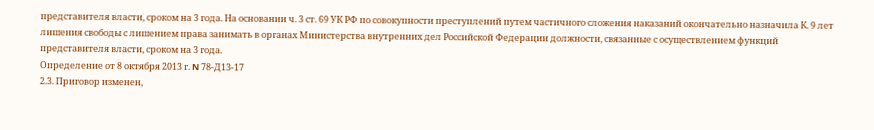представителя власти, сроком на 3 года. На основании ч. 3 ст. 69 УК РФ по совокупности преступлений путем частичного сложения наказаний окончательно назначила К. 9 лет лишения свободы с лишением права занимать в органах Министерства внутренних дел Российской Федерации должности, связанные с осуществлением функций представителя власти, сроком на 3 года.
Определение от 8 октября 2013 г. N 78-Д13-17
2.3. Приговор изменен,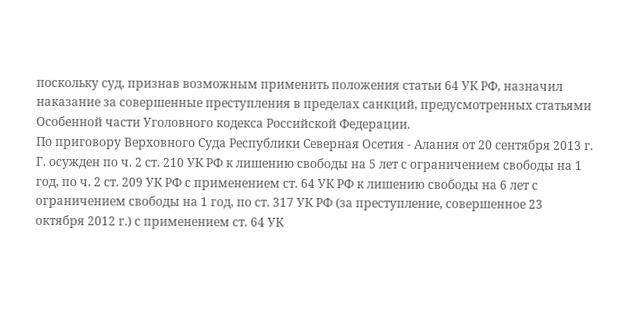поскольку суд, признав возможным применить положения статьи 64 УК РФ, назначил наказание за совершенные преступления в пределах санкций, предусмотренных статьями Особенной части Уголовного кодекса Российской Федерации.
По приговору Верховного Суда Республики Северная Осетия - Алания от 20 сентября 2013 г. Г. осужден по ч. 2 ст. 210 УК РФ к лишению свободы на 5 лет с ограничением свободы на 1 год, по ч. 2 ст. 209 УК РФ с применением ст. 64 УК РФ к лишению свободы на 6 лет с ограничением свободы на 1 год, по ст. 317 УК РФ (за преступление, совершенное 23 октября 2012 г.) с применением ст. 64 УК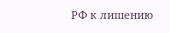РФ к лишению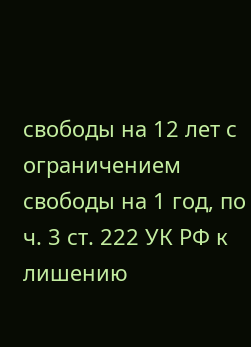свободы на 12 лет с ограничением свободы на 1 год, по ч. 3 ст. 222 УК РФ к лишению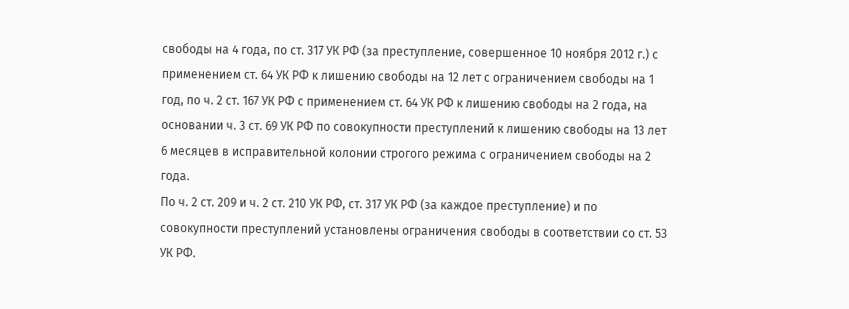свободы на 4 года, по ст. 317 УК РФ (за преступление, совершенное 10 ноября 2012 г.) с применением ст. 64 УК РФ к лишению свободы на 12 лет с ограничением свободы на 1 год, по ч. 2 ст. 167 УК РФ с применением ст. 64 УК РФ к лишению свободы на 2 года, на основании ч. 3 ст. 69 УК РФ по совокупности преступлений к лишению свободы на 13 лет 6 месяцев в исправительной колонии строгого режима с ограничением свободы на 2 года.
По ч. 2 ст. 209 и ч. 2 ст. 210 УК РФ, ст. 317 УК РФ (за каждое преступление) и по совокупности преступлений установлены ограничения свободы в соответствии со ст. 53 УК РФ.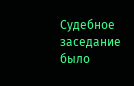Судебное заседание было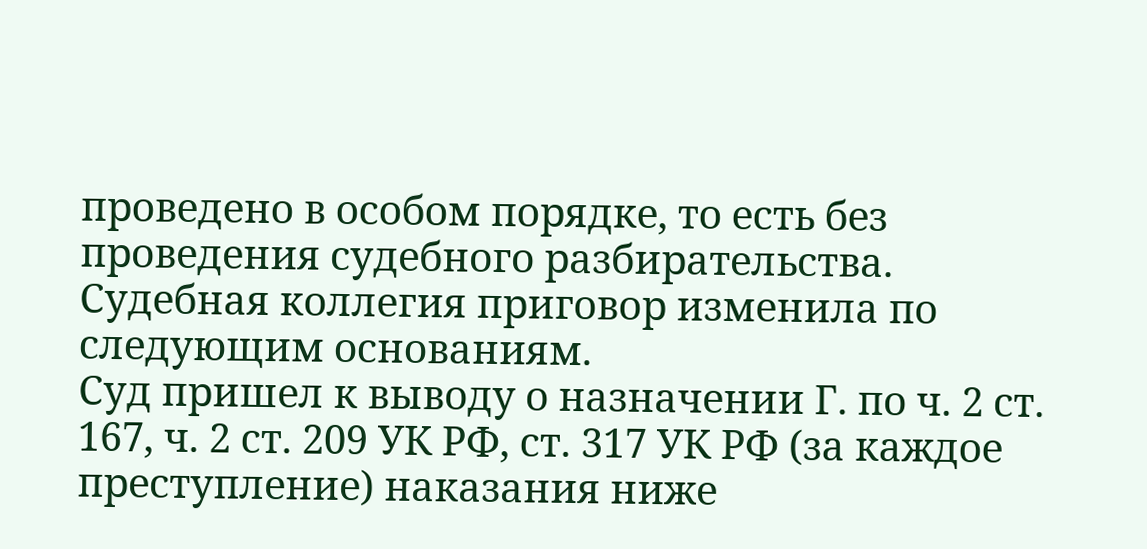проведено в особом порядке, то есть без проведения судебного разбирательства.
Судебная коллегия приговор изменила по следующим основаниям.
Суд пришел к выводу о назначении Г. по ч. 2 ст. 167, ч. 2 ст. 209 УК РФ, ст. 317 УК РФ (за каждое преступление) наказания ниже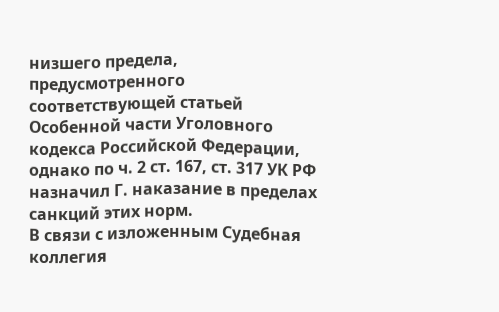низшего предела, предусмотренного соответствующей статьей Особенной части Уголовного кодекса Российской Федерации, однако по ч. 2 ст. 167, ст. 317 УК РФ назначил Г. наказание в пределах санкций этих норм.
В связи с изложенным Судебная коллегия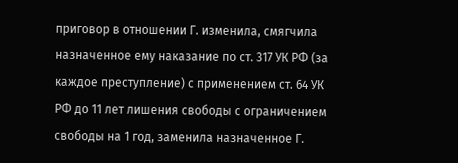приговор в отношении Г. изменила, смягчила назначенное ему наказание по ст. 317 УК РФ (за каждое преступление) с применением ст. 64 УК РФ до 11 лет лишения свободы с ограничением свободы на 1 год, заменила назначенное Г.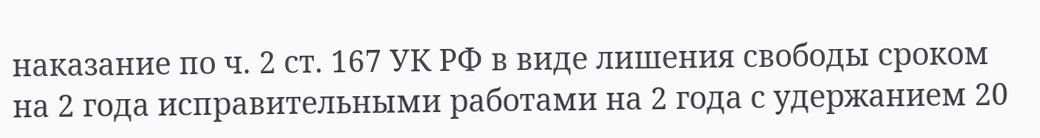наказание по ч. 2 ст. 167 УК РФ в виде лишения свободы сроком на 2 года исправительными работами на 2 года с удержанием 20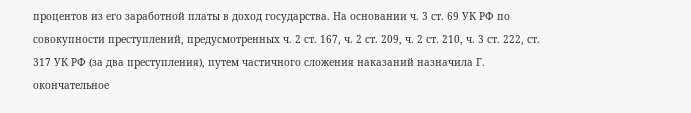процентов из его заработной платы в доход государства. На основании ч. 3 ст. 69 УК РФ по совокупности преступлений, предусмотренных ч. 2 ст. 167, ч. 2 ст. 209, ч. 2 ст. 210, ч. 3 ст. 222, ст. 317 УК РФ (за два преступления), путем частичного сложения наказаний назначила Г. окончательное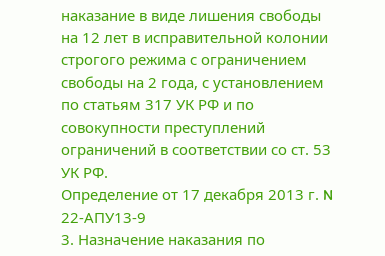наказание в виде лишения свободы на 12 лет в исправительной колонии строгого режима с ограничением свободы на 2 года, с установлением по статьям 317 УК РФ и по совокупности преступлений ограничений в соответствии со ст. 53 УК РФ.
Определение от 17 декабря 2013 г. N 22-АПУ13-9
3. Назначение наказания по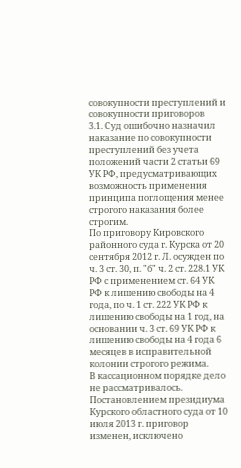совокупности преступлений и совокупности приговоров
3.1. Суд ошибочно назначил наказание по совокупности преступлений без учета положений части 2 статьи 69 УК РФ, предусматривающих возможность применения принципа поглощения менее строгого наказания более строгим.
По приговору Кировского районного суда г. Курска от 20 сентября 2012 г. Л. осужден по ч. 3 ст. 30, п. "б" ч. 2 ст. 228.1 УК РФ с применением ст. 64 УК РФ к лишению свободы на 4 года, по ч. 1 ст. 222 УК РФ к лишению свободы на 1 год, на основании ч. 3 ст. 69 УК РФ к лишению свободы на 4 года 6 месяцев в исправительной колонии строгого режима.
В кассационном порядке дело не рассматривалось.
Постановлением президиума Курского областного суда от 10 июля 2013 г. приговор изменен, исключено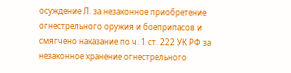осуждение Л. за незаконное приобретение огнестрельного оружия и боеприпасов и смягчено наказание по ч. 1 ст. 222 УК РФ за незаконное хранение огнестрельного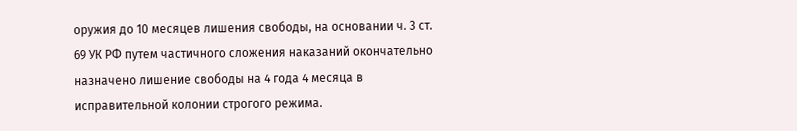оружия до 10 месяцев лишения свободы, на основании ч. 3 ст. 69 УК РФ путем частичного сложения наказаний окончательно назначено лишение свободы на 4 года 4 месяца в исправительной колонии строгого режима.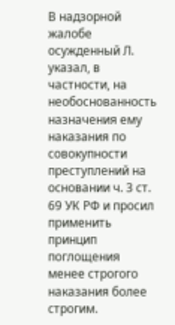В надзорной жалобе осужденный Л. указал, в частности, на необоснованность назначения ему наказания по совокупности преступлений на основании ч. 3 ст. 69 УК РФ и просил применить принцип поглощения менее строгого наказания более строгим.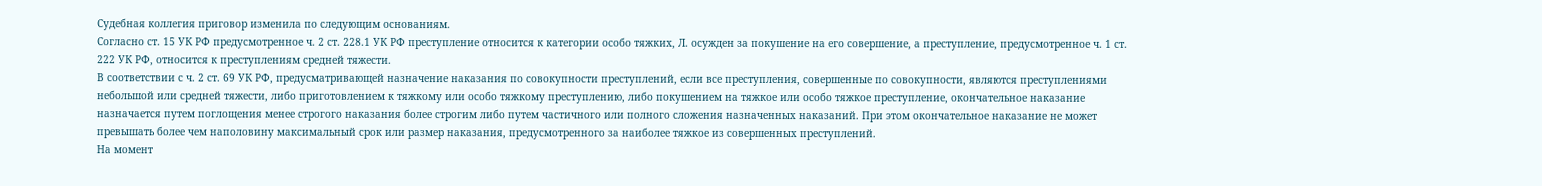Судебная коллегия приговор изменила по следующим основаниям.
Согласно ст. 15 УК РФ предусмотренное ч. 2 ст. 228.1 УК РФ преступление относится к категории особо тяжких, Л. осужден за покушение на его совершение, а преступление, предусмотренное ч. 1 ст. 222 УК РФ, относится к преступлениям средней тяжести.
В соответствии с ч. 2 ст. 69 УК РФ, предусматривающей назначение наказания по совокупности преступлений, если все преступления, совершенные по совокупности, являются преступлениями небольшой или средней тяжести, либо приготовлением к тяжкому или особо тяжкому преступлению, либо покушением на тяжкое или особо тяжкое преступление, окончательное наказание назначается путем поглощения менее строгого наказания более строгим либо путем частичного или полного сложения назначенных наказаний. При этом окончательное наказание не может превышать более чем наполовину максимальный срок или размер наказания, предусмотренного за наиболее тяжкое из совершенных преступлений.
На момент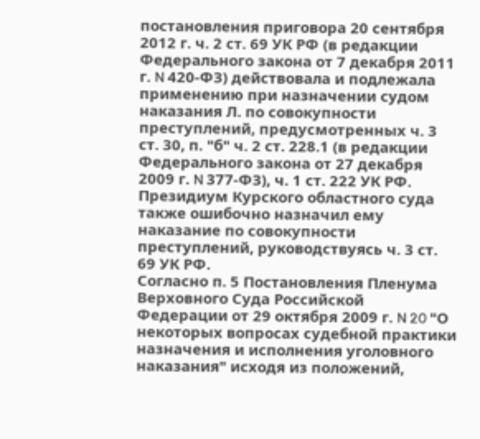постановления приговора 20 сентября 2012 г. ч. 2 ст. 69 УК РФ (в редакции Федерального закона от 7 декабря 2011 г. N 420-ФЗ) действовала и подлежала применению при назначении судом наказания Л. по совокупности преступлений, предусмотренных ч. 3 ст. 30, п. "б" ч. 2 ст. 228.1 (в редакции Федерального закона от 27 декабря 2009 г. N 377-ФЗ), ч. 1 ст. 222 УК РФ.
Президиум Курского областного суда также ошибочно назначил ему наказание по совокупности преступлений, руководствуясь ч. 3 ст. 69 УК РФ.
Согласно п. 5 Постановления Пленума Верховного Суда Российской Федерации от 29 октября 2009 г. N 20 "О некоторых вопросах судебной практики назначения и исполнения уголовного наказания" исходя из положений,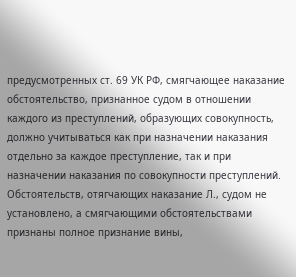предусмотренных ст. 69 УК РФ, смягчающее наказание обстоятельство, признанное судом в отношении каждого из преступлений, образующих совокупность, должно учитываться как при назначении наказания отдельно за каждое преступление, так и при назначении наказания по совокупности преступлений.
Обстоятельств, отягчающих наказание Л., судом не установлено, а смягчающими обстоятельствами признаны полное признание вины,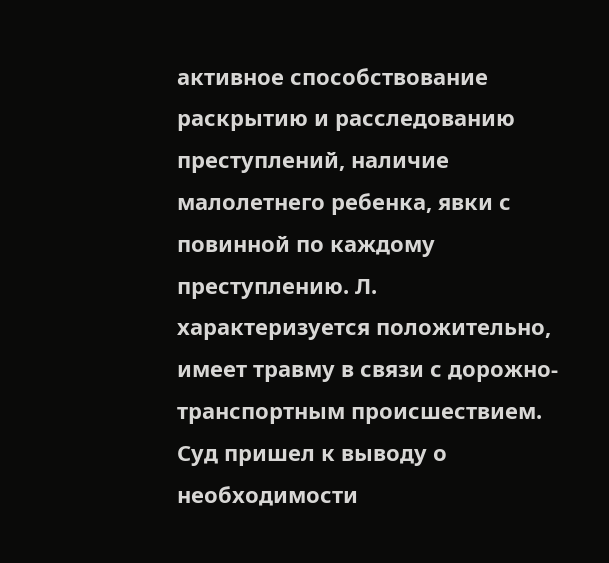активное способствование раскрытию и расследованию преступлений, наличие малолетнего ребенка, явки с повинной по каждому преступлению. Л. характеризуется положительно, имеет травму в связи с дорожно-транспортным происшествием. Суд пришел к выводу о необходимости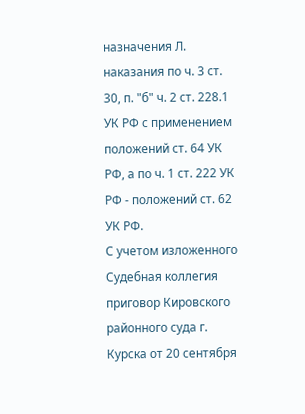назначения Л. наказания по ч. 3 ст. 30, п. "б" ч. 2 ст. 228.1 УК РФ с применением положений ст. 64 УК РФ, а по ч. 1 ст. 222 УК РФ - положений ст. 62 УК РФ.
С учетом изложенного Судебная коллегия приговор Кировского районного суда г. Курска от 20 сентября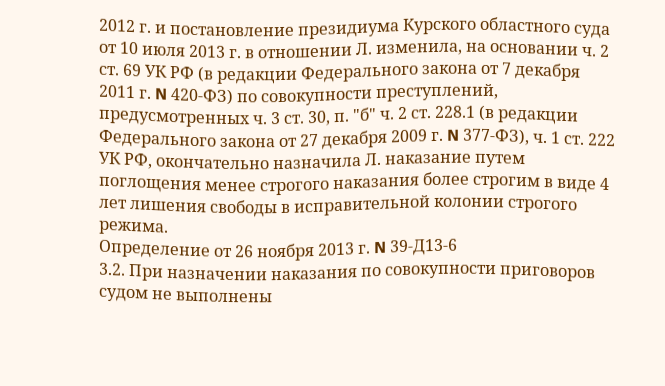2012 г. и постановление президиума Курского областного суда от 10 июля 2013 г. в отношении Л. изменила, на основании ч. 2 ст. 69 УК РФ (в редакции Федерального закона от 7 декабря 2011 г. N 420-ФЗ) по совокупности преступлений, предусмотренных ч. 3 ст. 30, п. "б" ч. 2 ст. 228.1 (в редакции Федерального закона от 27 декабря 2009 г. N 377-ФЗ), ч. 1 ст. 222 УК РФ, окончательно назначила Л. наказание путем поглощения менее строгого наказания более строгим в виде 4 лет лишения свободы в исправительной колонии строгого режима.
Определение от 26 ноября 2013 г. N 39-Д13-6
3.2. При назначении наказания по совокупности приговоров судом не выполнены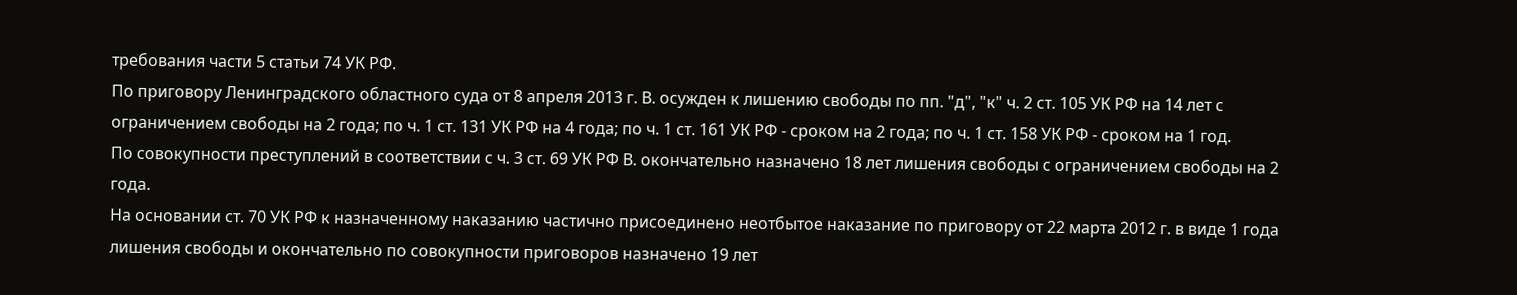требования части 5 статьи 74 УК РФ.
По приговору Ленинградского областного суда от 8 апреля 2013 г. В. осужден к лишению свободы по пп. "д", "к" ч. 2 ст. 105 УК РФ на 14 лет с ограничением свободы на 2 года; по ч. 1 ст. 131 УК РФ на 4 года; по ч. 1 ст. 161 УК РФ - сроком на 2 года; по ч. 1 ст. 158 УК РФ - сроком на 1 год.
По совокупности преступлений в соответствии с ч. 3 ст. 69 УК РФ В. окончательно назначено 18 лет лишения свободы с ограничением свободы на 2 года.
На основании ст. 70 УК РФ к назначенному наказанию частично присоединено неотбытое наказание по приговору от 22 марта 2012 г. в виде 1 года лишения свободы и окончательно по совокупности приговоров назначено 19 лет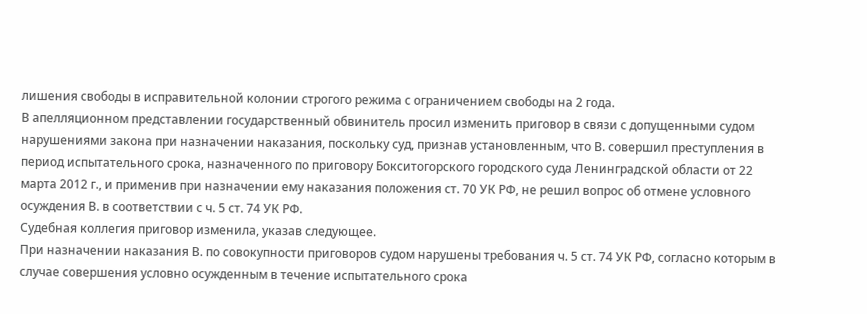лишения свободы в исправительной колонии строгого режима с ограничением свободы на 2 года.
В апелляционном представлении государственный обвинитель просил изменить приговор в связи с допущенными судом нарушениями закона при назначении наказания, поскольку суд, признав установленным, что В. совершил преступления в период испытательного срока, назначенного по приговору Бокситогорского городского суда Ленинградской области от 22 марта 2012 г., и применив при назначении ему наказания положения ст. 70 УК РФ, не решил вопрос об отмене условного осуждения В. в соответствии с ч. 5 ст. 74 УК РФ.
Судебная коллегия приговор изменила, указав следующее.
При назначении наказания В. по совокупности приговоров судом нарушены требования ч. 5 ст. 74 УК РФ, согласно которым в случае совершения условно осужденным в течение испытательного срока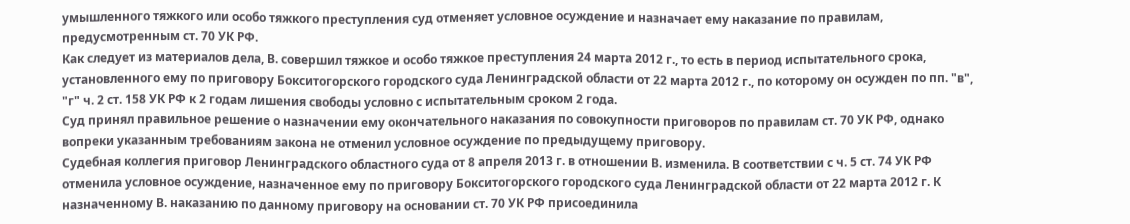умышленного тяжкого или особо тяжкого преступления суд отменяет условное осуждение и назначает ему наказание по правилам, предусмотренным ст. 70 УК РФ.
Как следует из материалов дела, В. совершил тяжкое и особо тяжкое преступления 24 марта 2012 г., то есть в период испытательного срока, установленного ему по приговору Бокситогорского городского суда Ленинградской области от 22 марта 2012 г., по которому он осужден по пп. "в", "г" ч. 2 ст. 158 УК РФ к 2 годам лишения свободы условно с испытательным сроком 2 года.
Суд принял правильное решение о назначении ему окончательного наказания по совокупности приговоров по правилам ст. 70 УК РФ, однако вопреки указанным требованиям закона не отменил условное осуждение по предыдущему приговору.
Судебная коллегия приговор Ленинградского областного суда от 8 апреля 2013 г. в отношении В. изменила. В соответствии с ч. 5 ст. 74 УК РФ отменила условное осуждение, назначенное ему по приговору Бокситогорского городского суда Ленинградской области от 22 марта 2012 г. К назначенному В. наказанию по данному приговору на основании ст. 70 УК РФ присоединила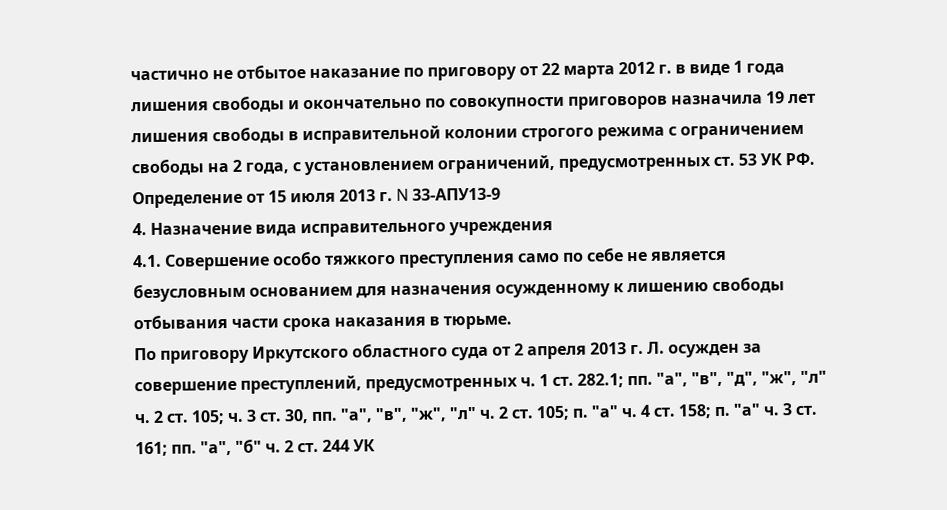частично не отбытое наказание по приговору от 22 марта 2012 г. в виде 1 года лишения свободы и окончательно по совокупности приговоров назначила 19 лет лишения свободы в исправительной колонии строгого режима с ограничением свободы на 2 года, с установлением ограничений, предусмотренных ст. 53 УК РФ.
Определение от 15 июля 2013 г. N 33-АПУ13-9
4. Назначение вида исправительного учреждения
4.1. Совершение особо тяжкого преступления само по себе не является безусловным основанием для назначения осужденному к лишению свободы отбывания части срока наказания в тюрьме.
По приговору Иркутского областного суда от 2 апреля 2013 г. Л. осужден за совершение преступлений, предусмотренных ч. 1 ст. 282.1; пп. "а", "в", "д", "ж", "л" ч. 2 ст. 105; ч. 3 ст. 30, пп. "а", "в", "ж", "л" ч. 2 ст. 105; п. "а" ч. 4 ст. 158; п. "а" ч. 3 ст. 161; пп. "а", "б" ч. 2 ст. 244 УК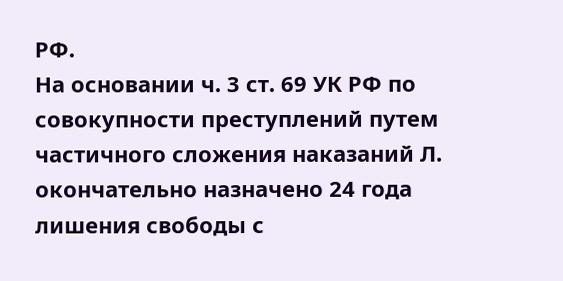РФ.
На основании ч. 3 ст. 69 УК РФ по совокупности преступлений путем частичного сложения наказаний Л. окончательно назначено 24 года лишения свободы с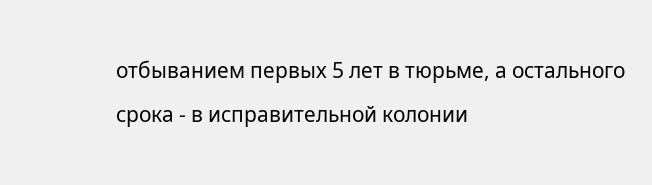отбыванием первых 5 лет в тюрьме, а остального срока - в исправительной колонии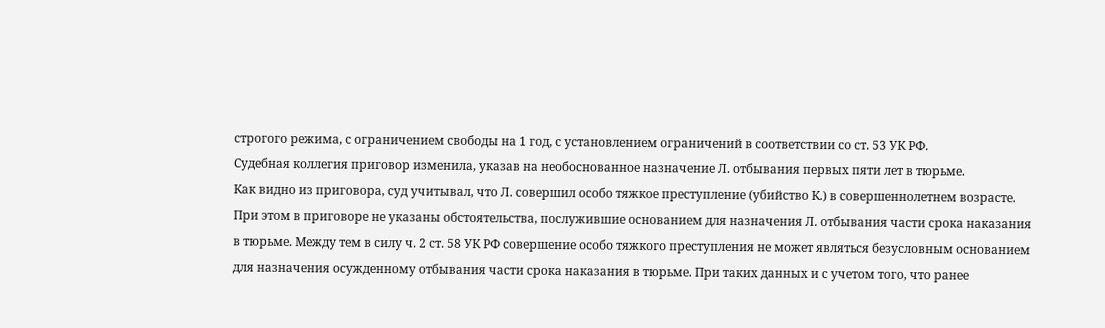строгого режима, с ограничением свободы на 1 год, с установлением ограничений в соответствии со ст. 53 УК РФ.
Судебная коллегия приговор изменила, указав на необоснованное назначение Л. отбывания первых пяти лет в тюрьме.
Как видно из приговора, суд учитывал, что Л. совершил особо тяжкое преступление (убийство К.) в совершеннолетнем возрасте. При этом в приговоре не указаны обстоятельства, послужившие основанием для назначения Л. отбывания части срока наказания в тюрьме. Между тем в силу ч. 2 ст. 58 УК РФ совершение особо тяжкого преступления не может являться безусловным основанием для назначения осужденному отбывания части срока наказания в тюрьме. При таких данных и с учетом того, что ранее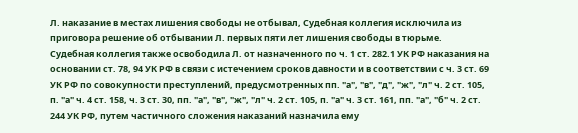Л. наказание в местах лишения свободы не отбывал, Судебная коллегия исключила из приговора решение об отбывании Л. первых пяти лет лишения свободы в тюрьме.
Судебная коллегия также освободила Л. от назначенного по ч. 1 ст. 282.1 УК РФ наказания на основании ст. 78, 94 УК РФ в связи с истечением сроков давности и в соответствии с ч. 3 ст. 69 УК РФ по совокупности преступлений, предусмотренных пп. "а", "в", "д", "ж", "л" ч. 2 ст. 105, п. "а" ч. 4 ст. 158, ч. 3 ст. 30, пп. "а", "в", "ж", "л" ч. 2 ст. 105, п. "а" ч. 3 ст. 161, пп. "а", "б" ч. 2 ст. 244 УК РФ, путем частичного сложения наказаний назначила ему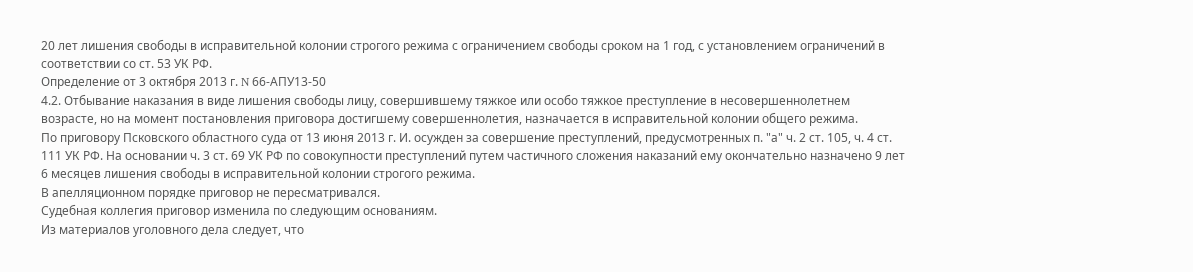20 лет лишения свободы в исправительной колонии строгого режима с ограничением свободы сроком на 1 год, с установлением ограничений в соответствии со ст. 53 УК РФ.
Определение от 3 октября 2013 г. N 66-АПУ13-50
4.2. Отбывание наказания в виде лишения свободы лицу, совершившему тяжкое или особо тяжкое преступление в несовершеннолетнем возрасте, но на момент постановления приговора достигшему совершеннолетия, назначается в исправительной колонии общего режима.
По приговору Псковского областного суда от 13 июня 2013 г. И. осужден за совершение преступлений, предусмотренных п. "а" ч. 2 ст. 105, ч. 4 ст. 111 УК РФ. На основании ч. 3 ст. 69 УК РФ по совокупности преступлений путем частичного сложения наказаний ему окончательно назначено 9 лет 6 месяцев лишения свободы в исправительной колонии строгого режима.
В апелляционном порядке приговор не пересматривался.
Судебная коллегия приговор изменила по следующим основаниям.
Из материалов уголовного дела следует, что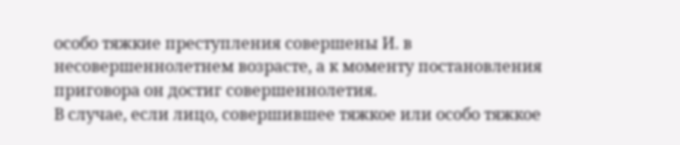особо тяжкие преступления совершены И. в несовершеннолетнем возрасте, а к моменту постановления приговора он достиг совершеннолетия.
В случае, если лицо, совершившее тяжкое или особо тяжкое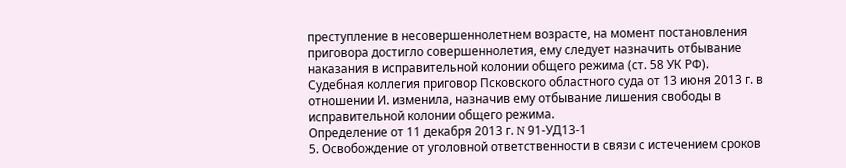преступление в несовершеннолетнем возрасте, на момент постановления приговора достигло совершеннолетия, ему следует назначить отбывание наказания в исправительной колонии общего режима (ст. 58 УК РФ).
Судебная коллегия приговор Псковского областного суда от 13 июня 2013 г. в отношении И. изменила, назначив ему отбывание лишения свободы в исправительной колонии общего режима.
Определение от 11 декабря 2013 г. N 91-УД13-1
5. Освобождение от уголовной ответственности в связи с истечением сроков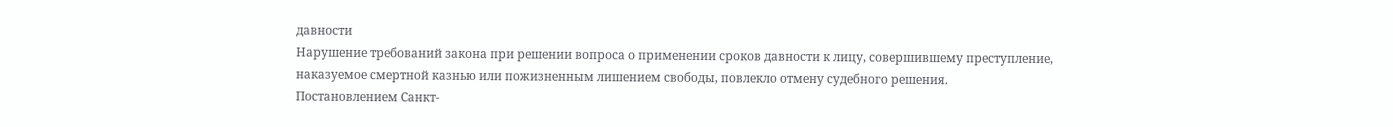давности
Нарушение требований закона при решении вопроса о применении сроков давности к лицу, совершившему преступление, наказуемое смертной казнью или пожизненным лишением свободы, повлекло отмену судебного решения.
Постановлением Санкт-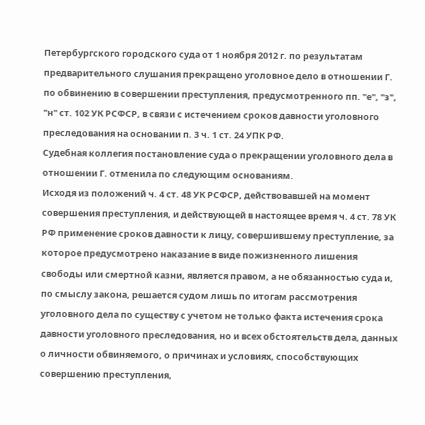Петербургского городского суда от 1 ноября 2012 г. по результатам предварительного слушания прекращено уголовное дело в отношении Г. по обвинению в совершении преступления, предусмотренного пп. "е", "з", "н" ст. 102 УК РСФСР, в связи с истечением сроков давности уголовного преследования на основании п. 3 ч. 1 ст. 24 УПК РФ.
Судебная коллегия постановление суда о прекращении уголовного дела в отношении Г. отменила по следующим основаниям.
Исходя из положений ч. 4 ст. 48 УК РСФСР, действовавшей на момент совершения преступления, и действующей в настоящее время ч. 4 ст. 78 УК РФ применение сроков давности к лицу, совершившему преступление, за которое предусмотрено наказание в виде пожизненного лишения свободы или смертной казни, является правом, а не обязанностью суда и, по смыслу закона, решается судом лишь по итогам рассмотрения уголовного дела по существу с учетом не только факта истечения срока давности уголовного преследования, но и всех обстоятельств дела, данных о личности обвиняемого, о причинах и условиях, способствующих совершению преступления,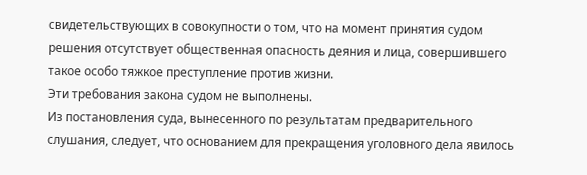свидетельствующих в совокупности о том, что на момент принятия судом решения отсутствует общественная опасность деяния и лица, совершившего такое особо тяжкое преступление против жизни.
Эти требования закона судом не выполнены.
Из постановления суда, вынесенного по результатам предварительного слушания, следует, что основанием для прекращения уголовного дела явилось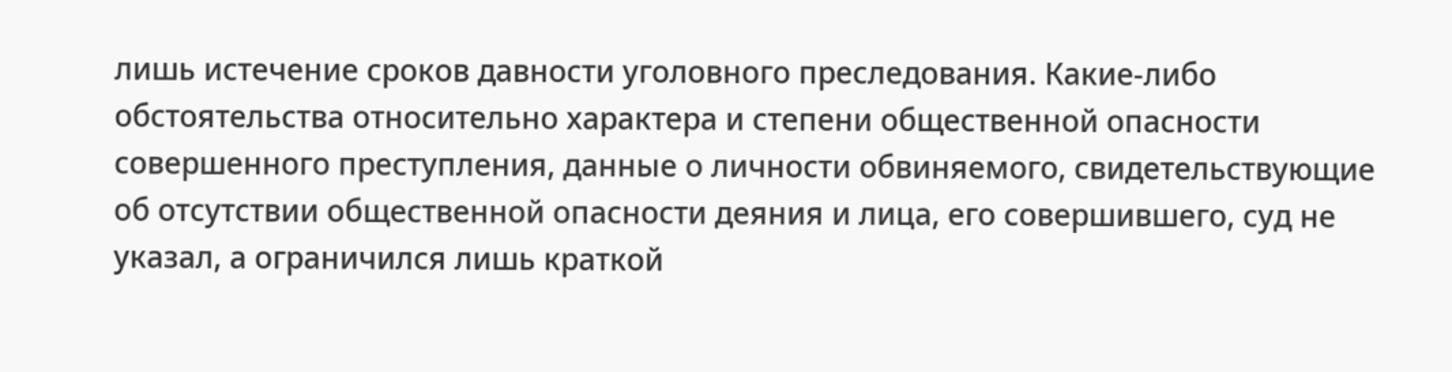лишь истечение сроков давности уголовного преследования. Какие-либо обстоятельства относительно характера и степени общественной опасности совершенного преступления, данные о личности обвиняемого, свидетельствующие об отсутствии общественной опасности деяния и лица, его совершившего, суд не указал, а ограничился лишь краткой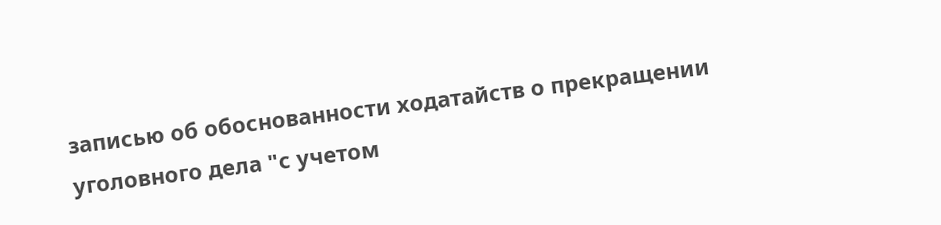записью об обоснованности ходатайств о прекращении уголовного дела "с учетом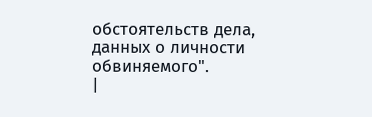обстоятельств дела, данных о личности обвиняемого".
|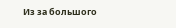Из за большого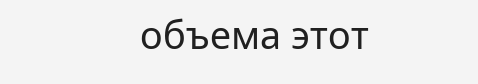объема этот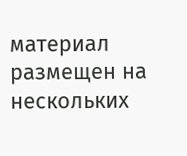материал размещен на нескольких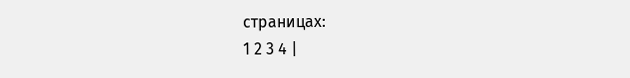страницах:
1 2 3 4 |